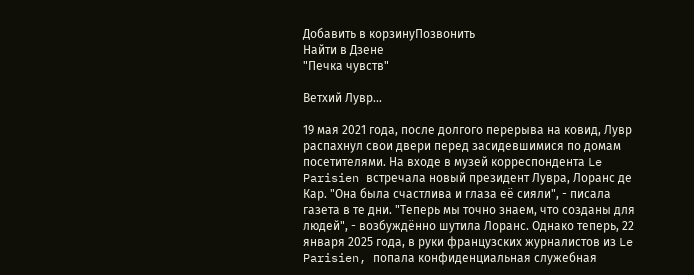Добавить в корзинуПозвонить
Найти в Дзене
"Печка чувств"

Ветхий Лувр...

19 мая 2021 года, после долгого перерыва на ковид, Лувр распахнул свои двери перед засидевшимися по домам посетителями. На входе в музей корреспондента Le Parisien встречала новый президент Лувра, Лоранс де Кар. "Она была счастлива и глаза её сияли", - писала газета в те дни. "Теперь мы точно знаем, что созданы для людей", - возбуждённо шутила Лоранс. Однако теперь, 22 января 2025 года, в руки французских журналистов из Le Parisien, попала конфиденциальная служебная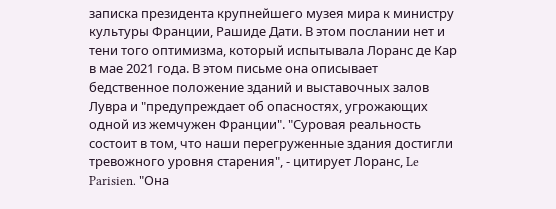записка президента крупнейшего музея мира к министру культуры Франции, Рашиде Дати. В этом послании нет и тени того оптимизма, который испытывала Лоранс де Кар в мае 2021 года. В этом письме она описывает бедственное положение зданий и выставочных залов Лувра и "предупреждает об опасностях, угрожающих одной из жемчужен Франции". "Суровая реальность состоит в том, что наши перегруженные здания достигли тревожного уровня старения", - цитирует Лоранс, Le Parisien. "Она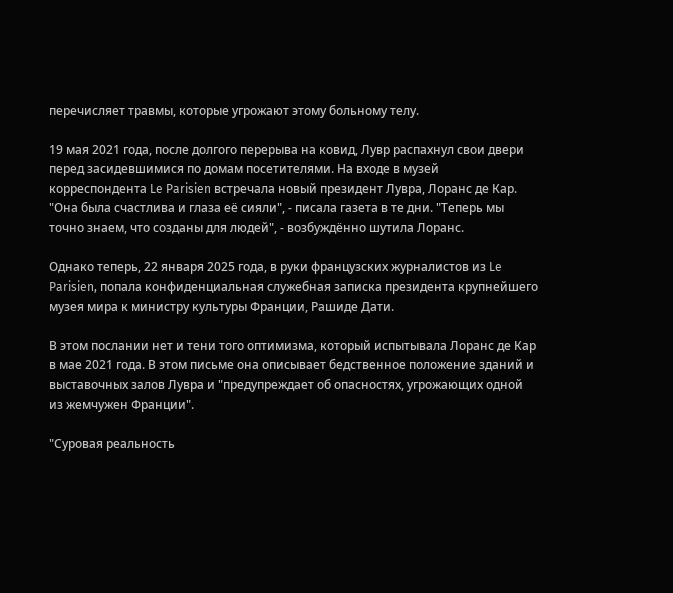перечисляет травмы, которые угрожают этому больному телу.

19 мая 2021 года, после долгого перерыва на ковид, Лувр распахнул свои двери перед засидевшимися по домам посетителями. На входе в музей корреспондента Le Parisien встречала новый президент Лувра, Лоранс де Кар. "Она была счастлива и глаза её сияли", - писала газета в те дни. "Теперь мы точно знаем, что созданы для людей", - возбуждённо шутила Лоранс.

Однако теперь, 22 января 2025 года, в руки французских журналистов из Le Parisien, попала конфиденциальная служебная записка президента крупнейшего музея мира к министру культуры Франции, Рашиде Дати.

В этом послании нет и тени того оптимизма, который испытывала Лоранс де Кар в мае 2021 года. В этом письме она описывает бедственное положение зданий и выставочных залов Лувра и "предупреждает об опасностях, угрожающих одной из жемчужен Франции".

"Суровая реальность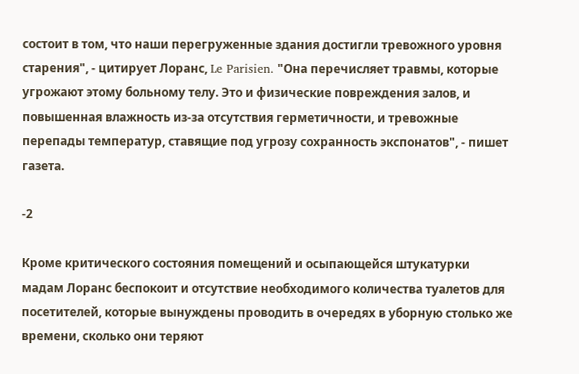состоит в том, что наши перегруженные здания достигли тревожного уровня старения", - цитирует Лоранс, Le Parisien. "Она перечисляет травмы, которые угрожают этому больному телу. Это и физические повреждения залов, и повышенная влажность из-за отсутствия герметичности, и тревожные перепады температур, ставящие под угрозу сохранность экспонатов", - пишет газета.

-2

Кроме критического состояния помещений и осыпающейся штукатурки мадам Лоранс беспокоит и отсутствие необходимого количества туалетов для посетителей, которые вынуждены проводить в очередях в уборную столько же времени, сколько они теряют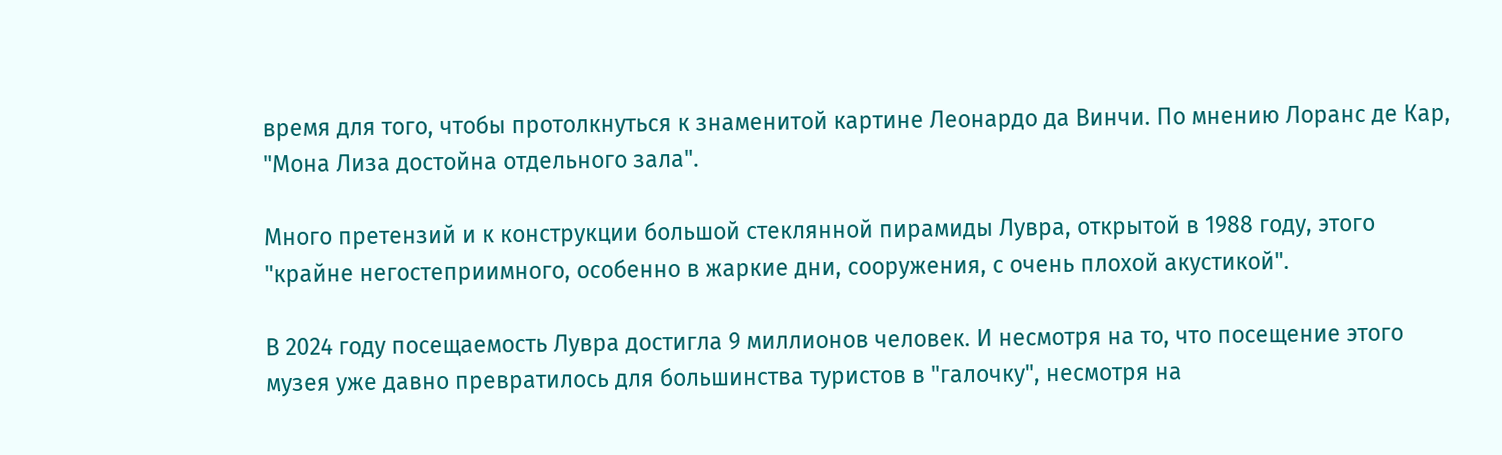время для того, чтобы протолкнуться к знаменитой картине Леонардо да Винчи. По мнению Лоранс де Кар, "Мона Лиза достойна отдельного зала".

Много претензий и к конструкции большой стеклянной пирамиды Лувра, открытой в 1988 году, этого "крайне негостеприимного, особенно в жаркие дни, сооружения, с очень плохой акустикой".

В 2024 году посещаемость Лувра достигла 9 миллионов человек. И несмотря на то, что посещение этого музея уже давно превратилось для большинства туристов в "галочку", несмотря на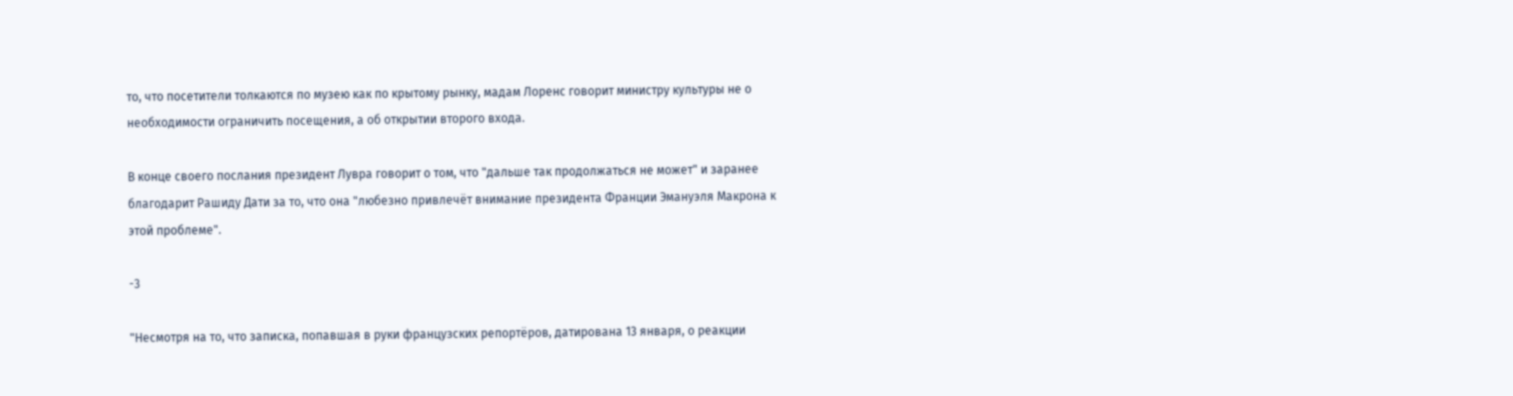то, что посетители толкаются по музею как по крытому рынку, мадам Лоренс говорит министру культуры не о необходимости ограничить посещения, а об открытии второго входа.

В конце своего послания президент Лувра говорит о том, что "дальше так продолжаться не может" и заранее благодарит Рашиду Дати за то, что она "любезно привлечёт внимание президента Франции Эмануэля Макрона к этой проблеме".

-3

"Несмотря на то, что записка, попавшая в руки французских репортёров, датирована 13 января, о реакции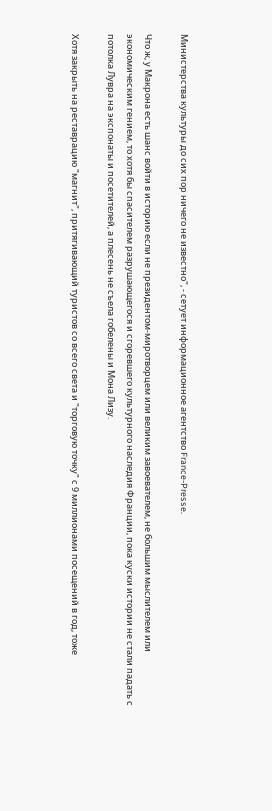Министерства культуры до сих пор ничего не известно", - сетует информационное агентство France-Presse.

Что ж, у Макрона есть шанс войти в историю если не президентом-миротворцем или великим завоевателем, не большим мыслителем или экономическим гением, то хотя бы спасителем разрушающегося и сгоревшего культурного наследия Франции, пока куски истории не стали падать с потолка Лувра на экспонаты и посетителей, а плесень не съела гобелены и Мона Лизу.

Хотя закрыть на реставрацию "магнит", притягивающий туристов со всего света и "торговую точку" с 9 миллионами посещений в год, тоже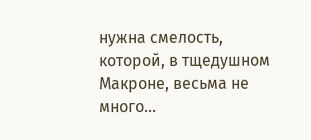нужна смелость, которой, в тщедушном Макроне, весьма не много...